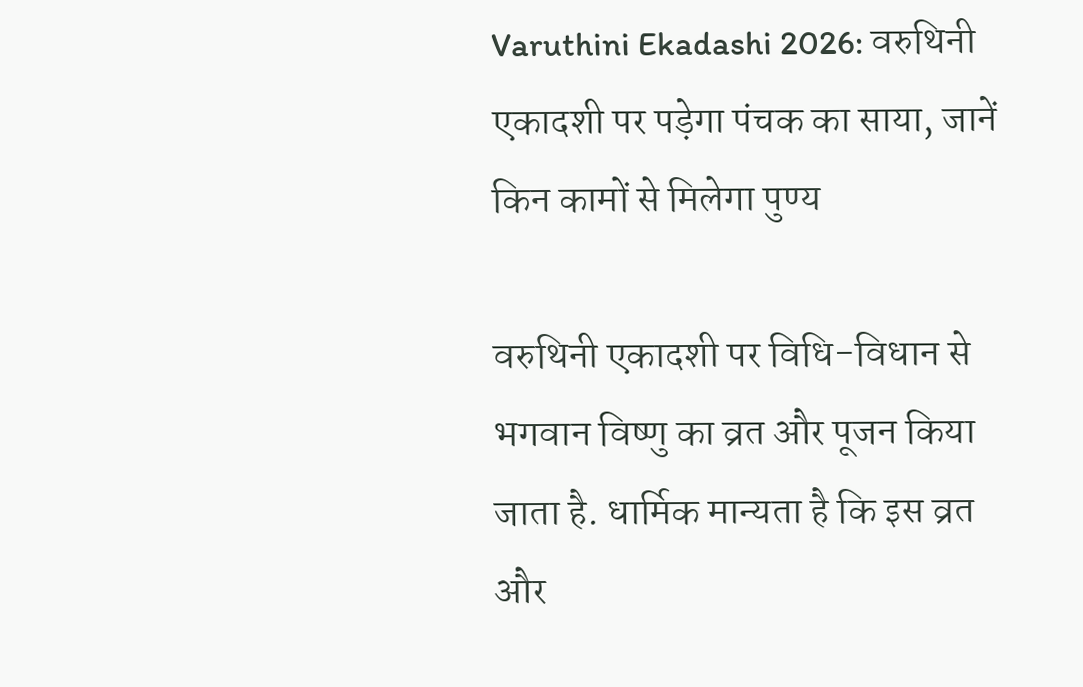Varuthini Ekadashi 2026: वरुथिनी एकादशी पर पड़ेगा पंचक का साया, जानें किन कामों से मिलेगा पुण्य

वरुथिनी एकादशी पर विधि-विधान से भगवान विष्णु का व्रत और पूजन किया जाता है. धार्मिक मान्यता है कि इस व्रत और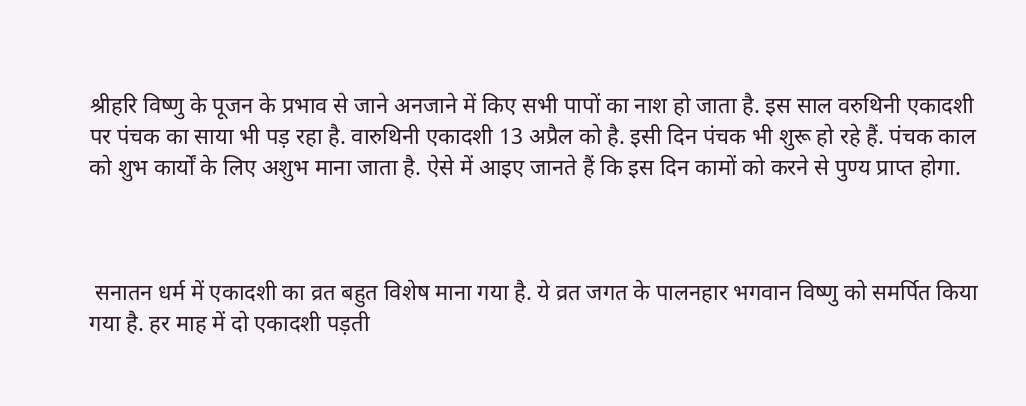श्रीहरि विष्णु के पूजन के प्रभाव से जाने अनजाने में किए सभी पापों का नाश हो जाता है. इस साल वरुथिनी एकादशी पर पंचक का साया भी पड़ रहा है. वारुथिनी एकादशी 13 अप्रैल को है. इसी दिन पंचक भी शुरू हो रहे हैं. पंचक काल को शुभ कार्यों के लिए अशुभ माना जाता है. ऐसे में आइए जानते हैं कि इस दिन कामों को करने से पुण्य प्राप्त होगा.



 सनातन धर्म में एकादशी का व्रत बहुत विशेष माना गया है. ये व्रत जगत के पालनहार भगवान विष्णु को समर्पित किया गया है. हर माह में दो एकादशी पड़ती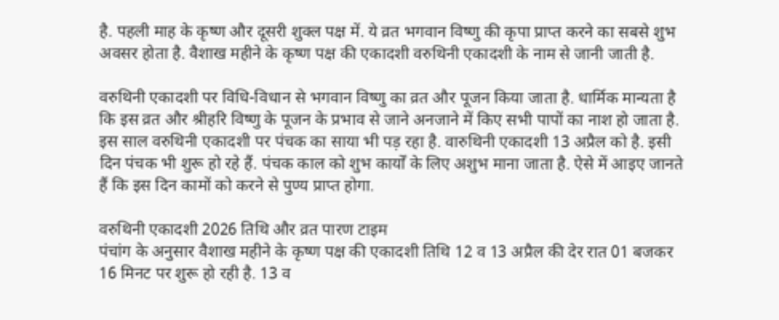है. पहली माह के कृष्ण और दूसरी शुक्ल पक्ष में. ये व्रत भगवान विष्णु की कृपा प्राप्त करने का सबसे शुभ अवसर होता है. वैशाख महीने के कृष्ण पक्ष की एकादशी वरुथिनी एकादशी के नाम से जानी जाती है.

वरुथिनी एकादशी पर विधि-विधान से भगवान विष्णु का व्रत और पूजन किया जाता है. धार्मिक मान्यता है कि इस व्रत और श्रीहरि विष्णु के पूजन के प्रभाव से जाने अनजाने में किए सभी पापों का नाश हो जाता है. इस साल वरुथिनी एकादशी पर पंचक का साया भी पड़ रहा है. वारुथिनी एकादशी 13 अप्रैल को है. इसी दिन पंचक भी शुरू हो रहे हैं. पंचक काल को शुभ कार्यों के लिए अशुभ माना जाता है. ऐसे में आइए जानते हैं कि इस दिन कामों को करने से पुण्य प्राप्त होगा.

वरुथिनी एकादशी 2026 तिथि और व्रत पारण टाइम
पंचांग के अनुसार वैशाख महीने के कृष्ण पक्ष की एकादशी तिथि 12 व 13 अप्रैल की देर रात 01 बजकर 16 मिनट पर शुरू हो रही है. 13 व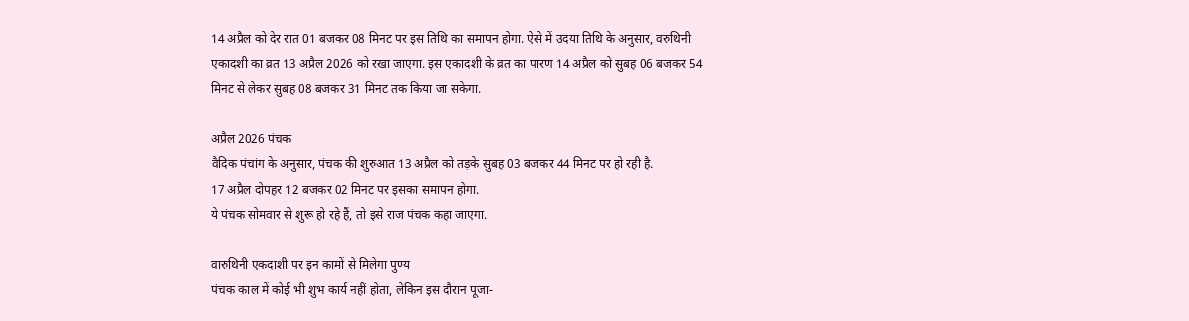14 अप्रैल को देर रात 01 बजकर 08 मिनट पर इस तिथि का समापन होगा. ऐसे में उदया तिथि के अनुसार, वरुथिनी एकादशी का व्रत 13 अप्रैल 2026 को रखा जाएगा. इस एकादशी के व्रत का पारण 14 अप्रैल को सुबह 06 बजकर 54 मिनट से लेकर सुबह 08 बजकर 31 मिनट तक किया जा सकेगा.

अप्रैल 2026 पंचक
वैदिक पंचांग के अनुसार, पंचक की शुरुआत 13 अप्रैल को तड़के सुबह 03 बजकर 44 मिनट पर हो रही है.
17 अप्रैल दोपहर 12 बजकर 02 मिनट पर इसका समापन होगा.
ये पंचक सोमवार से शुरू हो रहे हैं, तो इसे राज पंचक कहा जाएगा.

वारुथिनी एकदाशी पर इन कामों से मिलेगा पुण्य
पंचक काल में कोई भी शुभ कार्य नहीं होता, लेकिन इस दौरान पूजा-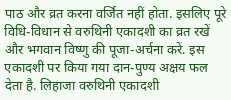पाठ और व्रत करना वर्जित नहीं होता. इसलिए पूरे विधि-विधान से वरुथिनी एकादशी का व्रत रखें और भगवान विष्णु की पूजा-अर्चना करें. इस एकादशी पर किया गया दान-पुण्य अक्षय फल देता है. लिहाजा वरुथिनी एकादशी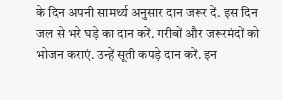के दिन अपनी सामर्थ्य अनुसार दान जरूर दें. इस दिन जल से भरे घड़े का दान करें. गरीबों और जरूरमंदों को भोजन कराएं. उन्हें सूती कपड़े दान करें. इन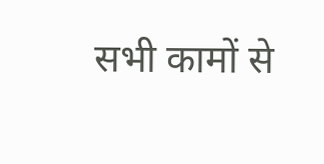सभी कामों से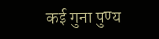कई गुना पुण्य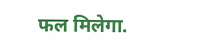फल मिलेगा.